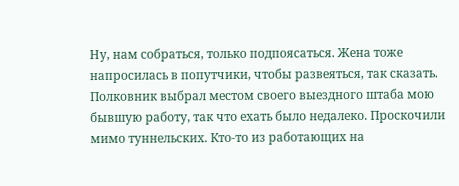Ну, нам собраться, только подпоясаться. Жена тоже напросилась в попутчики, чтобы развеяться, так сказать. Полковник выбрал местом своего выездного штаба мою бывшую работу, так что ехать было недалеко. Проскочили мимо туннельских. Кто-то из работающих на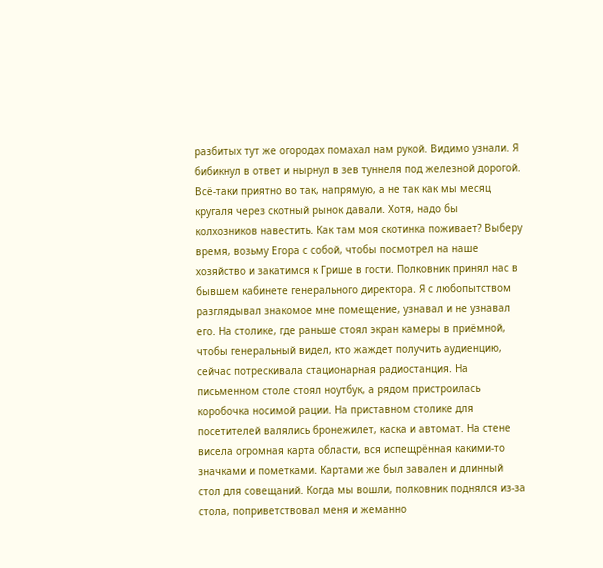разбитых тут же огородах помахал нам рукой. Видимо узнали. Я бибикнул в ответ и нырнул в зев туннеля под железной дорогой. Всё-таки приятно во так, напрямую, а не так как мы месяц кругаля через скотный рынок давали. Хотя, надо бы колхозников навестить. Как там моя скотинка поживает? Выберу время, возьму Егора с собой, чтобы посмотрел на наше хозяйство и закатимся к Грише в гости. Полковник принял нас в бывшем кабинете генерального директора. Я с любопытством разглядывал знакомое мне помещение, узнавал и не узнавал его. На столике, где раньше стоял экран камеры в приёмной, чтобы генеральный видел, кто жаждет получить аудиенцию, сейчас потрескивала стационарная радиостанция. На письменном столе стоял ноутбук, а рядом пристроилась коробочка носимой рации. На приставном столике для посетителей валялись бронежилет, каска и автомат. На стене висела огромная карта области, вся испещрённая какими-то значками и пометками. Картами же был завален и длинный стол для совещаний. Когда мы вошли, полковник поднялся из-за стола, поприветствовал меня и жеманно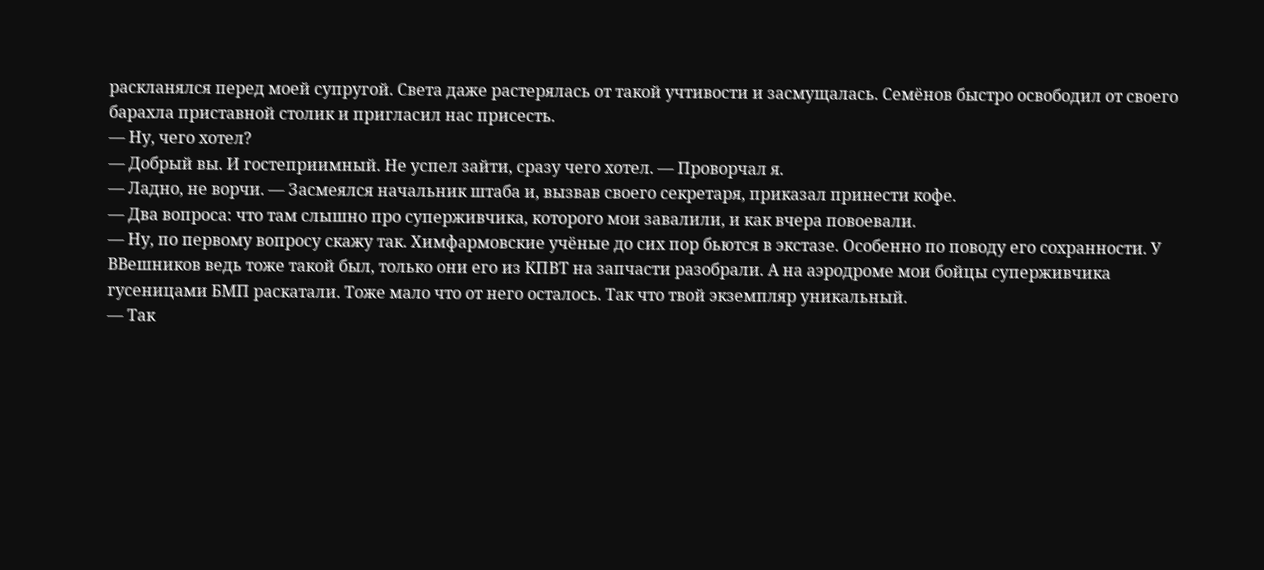раскланялся перед моей супругой. Света даже растерялась от такой учтивости и засмущалась. Семёнов быстро освободил от своего барахла приставной столик и пригласил нас присесть.
— Ну, чего хотел?
— Добрый вы. И гостеприимный. Не успел зайти, сразу чего хотел. — Проворчал я.
— Ладно, не ворчи. — Засмеялся начальник штаба и, вызвав своего секретаря, приказал принести кофе.
— Два вопроса: что там слышно про суперживчика, которого мои завалили, и как вчера повоевали.
— Ну, по первому вопросу скажу так. Химфармовские учёные до сих пор бьются в экстазе. Особенно по поводу его сохранности. У ВВешников ведь тоже такой был, только они его из КПВТ на запчасти разобрали. А на аэродроме мои бойцы суперживчика гусеницами БМП раскатали. Тоже мало что от него осталось. Так что твой экземпляр уникальный.
— Так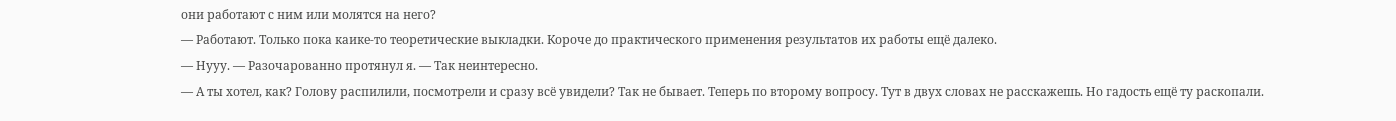они работают с ним или молятся на него?
— Работают. Только пока каике-то теоретические выкладки. Короче до практического применения результатов их работы ещё далеко.
— Нууу. — Разочарованно протянул я. — Так неинтересно.
— А ты хотел, как? Голову распилили, посмотрели и сразу всё увидели? Так не бывает. Теперь по второму вопросу. Тут в двух словах не расскажешь. Но гадость ещё ту раскопали.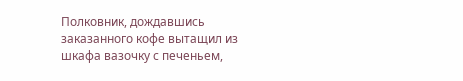Полковник, дождавшись заказанного кофе вытащил из шкафа вазочку с печеньем,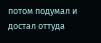потом подумал и достал оттуда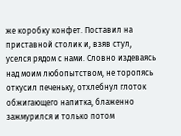же коробку конфет. Поставил на приставной столик и, взяв стул, уселся рядом с нами. Словно издеваясь над моим любопытством, не торопясь откусил печеньку, отхлебнул глоток обжигающего напитка, блаженно зажмурился и только потом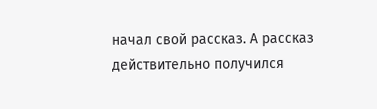начал свой рассказ. А рассказ действительно получился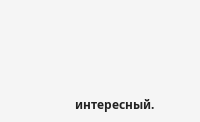интересный.